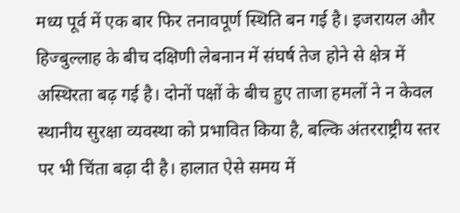मध्य पूर्व में एक बार फिर तनावपूर्ण स्थिति बन गई है। इजरायल और हिज्बुल्लाह के बीच दक्षिणी लेबनान में संघर्ष तेज होने से क्षेत्र में अस्थिरता बढ़ गई है। दोनों पक्षों के बीच हुए ताजा हमलों ने न केवल स्थानीय सुरक्षा व्यवस्था को प्रभावित किया है, बल्कि अंतरराष्ट्रीय स्तर पर भी चिंता बढ़ा दी है। हालात ऐसे समय में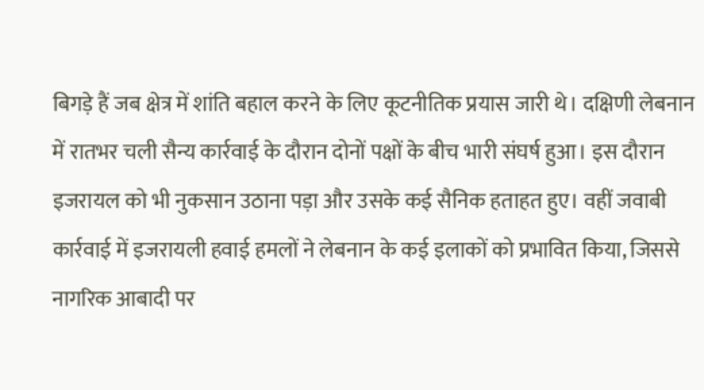बिगड़े हैं जब क्षेत्र में शांति बहाल करने के लिए कूटनीतिक प्रयास जारी थे। दक्षिणी लेबनान में रातभर चली सैन्य कार्रवाई के दौरान दोनों पक्षों के बीच भारी संघर्ष हुआ। इस दौरान इजरायल को भी नुकसान उठाना पड़ा और उसके कई सैनिक हताहत हुए। वहीं जवाबी कार्रवाई में इजरायली हवाई हमलों ने लेबनान के कई इलाकों को प्रभावित किया, जिससे नागरिक आबादी पर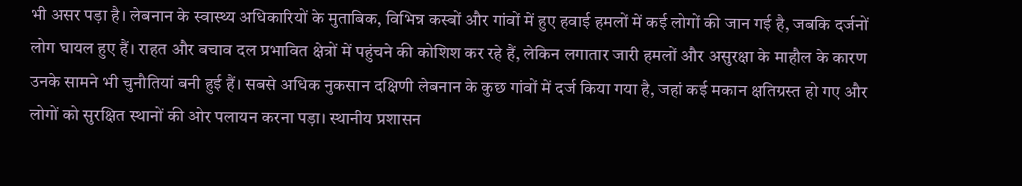भी असर पड़ा है। लेबनान के स्वास्थ्य अधिकारियों के मुताबिक, विभिन्न कस्बों और गांवों में हुए हवाई हमलों में कई लोगों की जान गई है, जबकि दर्जनों लोग घायल हुए हैं। राहत और बचाव दल प्रभावित क्षेत्रों में पहुंचने की कोशिश कर रहे हैं, लेकिन लगातार जारी हमलों और असुरक्षा के माहौल के कारण उनके सामने भी चुनौतियां बनी हुई हैं। सबसे अधिक नुकसान दक्षिणी लेबनान के कुछ गांवों में दर्ज किया गया है, जहां कई मकान क्षतिग्रस्त हो गए और लोगों को सुरक्षित स्थानों की ओर पलायन करना पड़ा। स्थानीय प्रशासन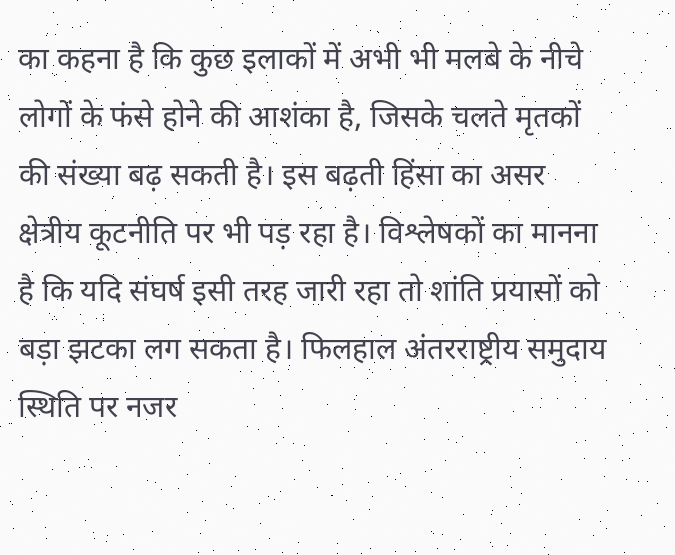का कहना है कि कुछ इलाकों में अभी भी मलबे के नीचे लोगों के फंसे होने की आशंका है, जिसके चलते मृतकों की संख्या बढ़ सकती है। इस बढ़ती हिंसा का असर क्षेत्रीय कूटनीति पर भी पड़ रहा है। विश्लेषकों का मानना है कि यदि संघर्ष इसी तरह जारी रहा तो शांति प्रयासों को बड़ा झटका लग सकता है। फिलहाल अंतरराष्ट्रीय समुदाय स्थिति पर नजर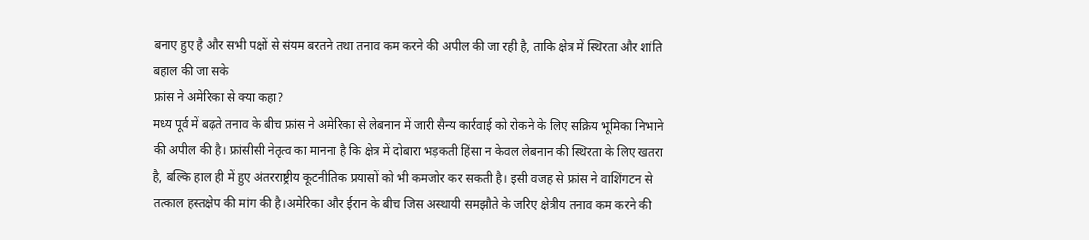बनाए हुए है और सभी पक्षों से संयम बरतने तथा तनाव कम करने की अपील की जा रही है, ताकि क्षेत्र में स्थिरता और शांति बहाल की जा सके
फ्रांस ने अमेरिका से क्या कहा?
मध्य पूर्व में बढ़ते तनाव के बीच फ्रांस ने अमेरिका से लेबनान में जारी सैन्य कार्रवाई को रोकने के लिए सक्रिय भूमिका निभाने की अपील की है। फ्रांसीसी नेतृत्व का मानना है कि क्षेत्र में दोबारा भड़कती हिंसा न केवल लेबनान की स्थिरता के लिए खतरा है, बल्कि हाल ही में हुए अंतरराष्ट्रीय कूटनीतिक प्रयासों को भी कमजोर कर सकती है। इसी वजह से फ्रांस ने वाशिंगटन से तत्काल हस्तक्षेप की मांग की है।अमेरिका और ईरान के बीच जिस अस्थायी समझौते के जरिए क्षेत्रीय तनाव कम करने की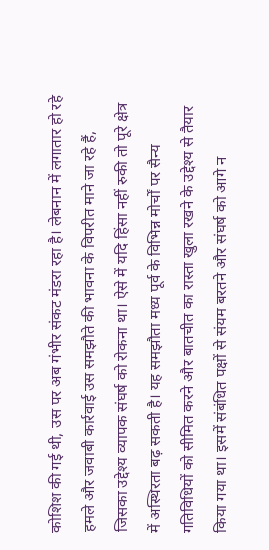कोशिश की गई थी, उस पर अब गंभीर संकट मंडरा रहा है। लेबनान में लगातार हो रहे हमले और जवाबी कार्रवाई उस समझौते की भावना के विपरीत माने जा रहे हैं, जिसका उद्देश्य व्यापक संघर्ष को रोकना था। ऐसे में यदि हिंसा नहीं रुकी तो पूरे क्षेत्र में अस्थिरता बढ़ सकती है। यह समझौता मध्य पूर्व के विभिन्न मोर्चों पर सैन्य गतिविधियों को सीमित करने और बातचीत का रास्ता खुला रखने के उद्देश्य से तैयार किया गया था। इसमें संबंधित पक्षों से संयम बरतने और संघर्ष को आगे न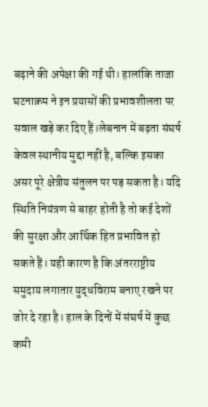बढ़ाने की अपेक्षा की गई थी। हालांकि ताजा घटनाक्रम ने इन प्रयासों की प्रभावशीलता पर सवाल खड़े कर दिए हैं।लेबनान में बढ़ता संघर्ष केवल स्थानीय मुद्दा नहीं है, बल्कि इसका असर पूरे क्षेत्रीय संतुलन पर पड़ सकता है। यदि स्थिति नियंत्रण से बाहर होती है तो कई देशों की सुरक्षा और आर्थिक हित प्रभावित हो सकते हैं। यही कारण है कि अंतरराष्ट्रीय समुदाय लगातार युद्धविराम बनाए रखने पर जोर दे रहा है। हाल के दिनों में संघर्ष में कुछ कमी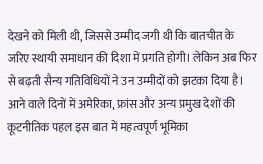देखने को मिली थी, जिससे उम्मीद जगी थी कि बातचीत के जरिए स्थायी समाधान की दिशा में प्रगति होगी। लेकिन अब फिर से बढ़ती सैन्य गतिविधियों ने उन उम्मीदों को झटका दिया है। आने वाले दिनों में अमेरिका, फ्रांस और अन्य प्रमुख देशों की कूटनीतिक पहल इस बात में महत्वपूर्ण भूमिका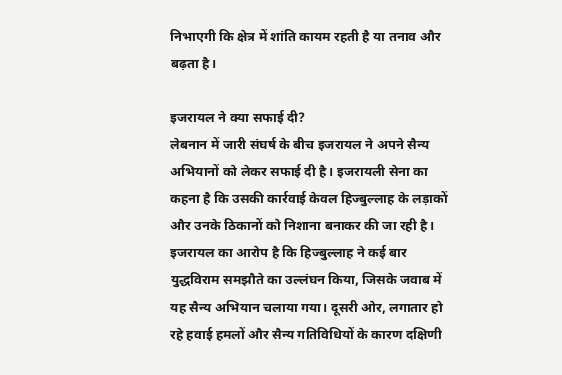निभाएगी कि क्षेत्र में शांति कायम रहती है या तनाव और बढ़ता है।

इजरायल ने क्या सफाई दी?
लेबनान में जारी संघर्ष के बीच इजरायल ने अपने सैन्य अभियानों को लेकर सफाई दी है। इजरायली सेना का कहना है कि उसकी कार्रवाई केवल हिज्बुल्लाह के लड़ाकों और उनके ठिकानों को निशाना बनाकर की जा रही है। इजरायल का आरोप है कि हिज्बुल्लाह ने कई बार युद्धविराम समझौते का उल्लंघन किया, जिसके जवाब में यह सैन्य अभियान चलाया गया। दूसरी ओर, लगातार हो रहे हवाई हमलों और सैन्य गतिविधियों के कारण दक्षिणी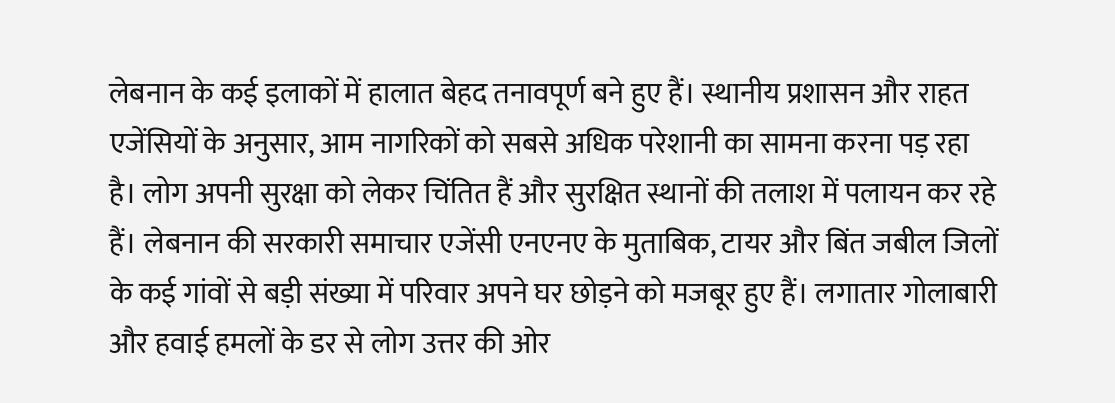लेबनान के कई इलाकों में हालात बेहद तनावपूर्ण बने हुए हैं। स्थानीय प्रशासन और राहत एजेंसियों के अनुसार, आम नागरिकों को सबसे अधिक परेशानी का सामना करना पड़ रहा है। लोग अपनी सुरक्षा को लेकर चिंतित हैं और सुरक्षित स्थानों की तलाश में पलायन कर रहे हैं। लेबनान की सरकारी समाचार एजेंसी एनएनए के मुताबिक, टायर और बिंत जबील जिलों के कई गांवों से बड़ी संख्या में परिवार अपने घर छोड़ने को मजबूर हुए हैं। लगातार गोलाबारी और हवाई हमलों के डर से लोग उत्तर की ओर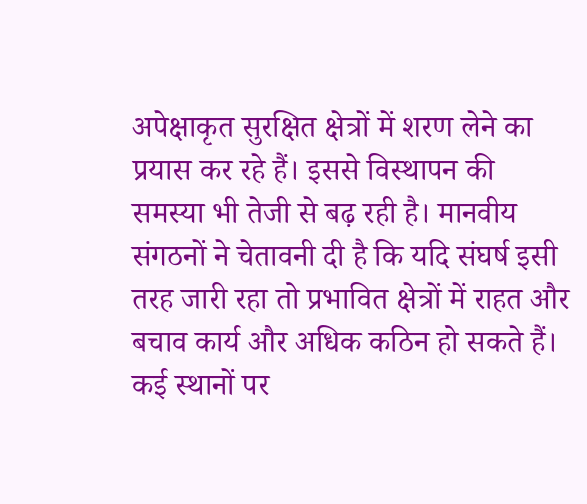अपेक्षाकृत सुरक्षित क्षेत्रों में शरण लेने का प्रयास कर रहे हैं। इससे विस्थापन की समस्या भी तेजी से बढ़ रही है। मानवीय संगठनों ने चेतावनी दी है कि यदि संघर्ष इसी तरह जारी रहा तो प्रभावित क्षेत्रों में राहत और बचाव कार्य और अधिक कठिन हो सकते हैं। कई स्थानों पर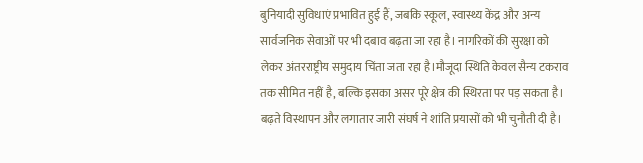बुनियादी सुविधाएं प्रभावित हुई हैं, जबकि स्कूल, स्वास्थ्य केंद्र और अन्य सार्वजनिक सेवाओं पर भी दबाव बढ़ता जा रहा है। नागरिकों की सुरक्षा को लेकर अंतरराष्ट्रीय समुदाय चिंता जता रहा है।मौजूदा स्थिति केवल सैन्य टकराव तक सीमित नहीं है, बल्कि इसका असर पूरे क्षेत्र की स्थिरता पर पड़ सकता है। बढ़ते विस्थापन और लगातार जारी संघर्ष ने शांति प्रयासों को भी चुनौती दी है।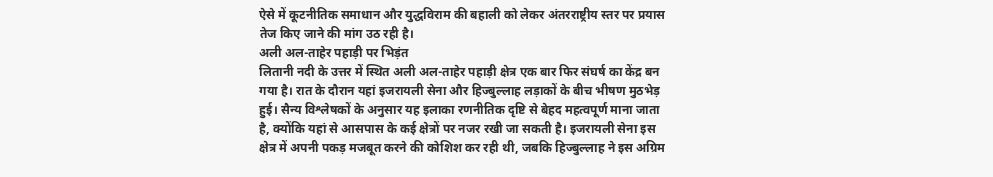ऐसे में कूटनीतिक समाधान और युद्धविराम की बहाली को लेकर अंतरराष्ट्रीय स्तर पर प्रयास तेज किए जाने की मांग उठ रही है।
अली अल-ताहेर पहाड़ी पर भिड़ंत
लितानी नदी के उत्तर में स्थित अली अल-ताहेर पहाड़ी क्षेत्र एक बार फिर संघर्ष का केंद्र बन गया है। रात के दौरान यहां इजरायली सेना और हिज्बुल्लाह लड़ाकों के बीच भीषण मुठभेड़ हुई। सैन्य विश्लेषकों के अनुसार यह इलाका रणनीतिक दृष्टि से बेहद महत्वपूर्ण माना जाता है, क्योंकि यहां से आसपास के कई क्षेत्रों पर नजर रखी जा सकती है। इजरायली सेना इस क्षेत्र में अपनी पकड़ मजबूत करने की कोशिश कर रही थी, जबकि हिज्बुल्लाह ने इस अग्रिम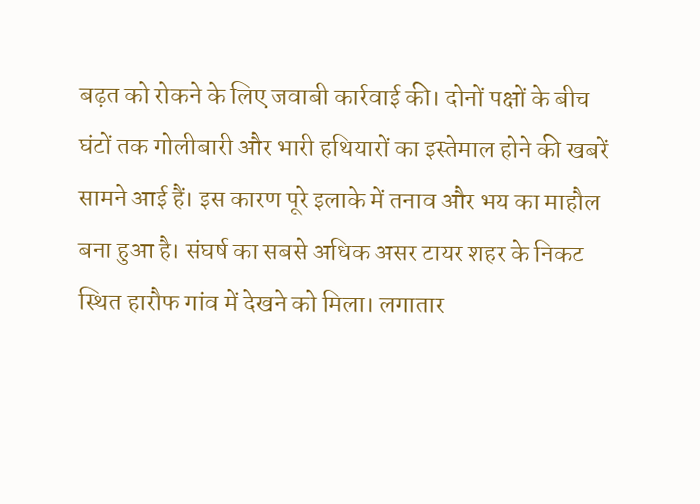बढ़त को रोकने के लिए जवाबी कार्रवाई की। दोनों पक्षों के बीच घंटों तक गोलीबारी और भारी हथियारों का इस्तेमाल होने की खबरें सामने आई हैं। इस कारण पूरे इलाके में तनाव और भय का माहौल बना हुआ है। संघर्ष का सबसे अधिक असर टायर शहर के निकट स्थित हारौफ गांव में देखने को मिला। लगातार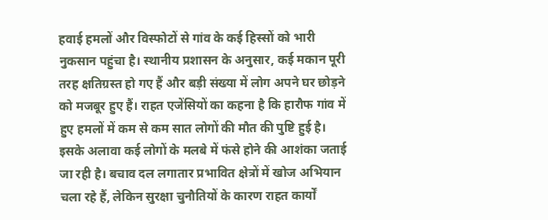हवाई हमलों और विस्फोटों से गांव के कई हिस्सों को भारी नुकसान पहुंचा है। स्थानीय प्रशासन के अनुसार, कई मकान पूरी तरह क्षतिग्रस्त हो गए हैं और बड़ी संख्या में लोग अपने घर छोड़ने को मजबूर हुए हैं। राहत एजेंसियों का कहना है कि हारौफ गांव में हुए हमलों में कम से कम सात लोगों की मौत की पुष्टि हुई है। इसके अलावा कई लोगों के मलबे में फंसे होने की आशंका जताई जा रही है। बचाव दल लगातार प्रभावित क्षेत्रों में खोज अभियान चला रहे हैं, लेकिन सुरक्षा चुनौतियों के कारण राहत कार्यों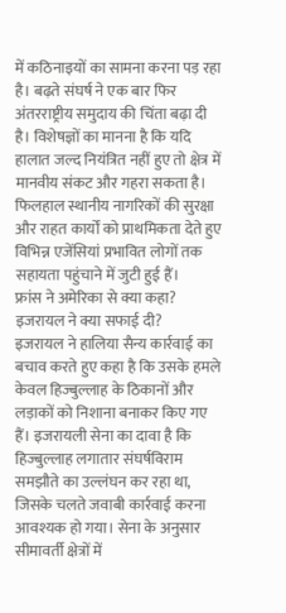में कठिनाइयों का सामना करना पड़ रहा है। बढ़ते संघर्ष ने एक बार फिर अंतरराष्ट्रीय समुदाय की चिंता बढ़ा दी है। विशेषज्ञों का मानना है कि यदि हालात जल्द नियंत्रित नहीं हुए तो क्षेत्र में मानवीय संकट और गहरा सकता है। फिलहाल स्थानीय नागरिकों की सुरक्षा और राहत कार्यों को प्राथमिकता देते हुए विभिन्न एजेंसियां प्रभावित लोगों तक सहायता पहुंचाने में जुटी हुई हैं।
फ्रांस ने अमेरिका से क्या कहा?
इजरायल ने क्या सफाई दी?
इजरायल ने हालिया सैन्य कार्रवाई का बचाव करते हुए कहा है कि उसके हमले केवल हिज्बुल्लाह के ठिकानों और लड़ाकों को निशाना बनाकर किए गए हैं। इजरायली सेना का दावा है कि हिज्बुल्लाह लगातार संघर्षविराम समझौते का उल्लंघन कर रहा था, जिसके चलते जवाबी कार्रवाई करना आवश्यक हो गया। सेना के अनुसार सीमावर्ती क्षेत्रों में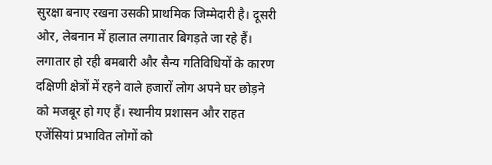सुरक्षा बनाए रखना उसकी प्राथमिक जिम्मेदारी है। दूसरी ओर, लेबनान में हालात लगातार बिगड़ते जा रहे हैं। लगातार हो रही बमबारी और सैन्य गतिविधियों के कारण दक्षिणी क्षेत्रों में रहने वाले हजारों लोग अपने घर छोड़ने को मजबूर हो गए हैं। स्थानीय प्रशासन और राहत एजेंसियां प्रभावित लोगों को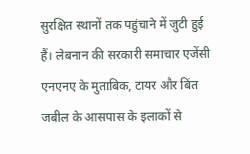सुरक्षित स्थानों तक पहुंचाने में जुटी हुई हैं। लेबनान की सरकारी समाचार एजेंसी एनएनए के मुताबिक, टायर और बिंत जबील के आसपास के इलाकों से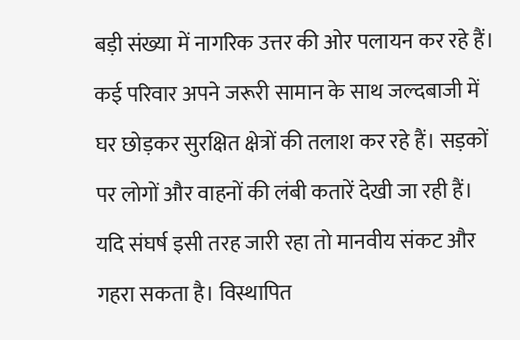बड़ी संख्या में नागरिक उत्तर की ओर पलायन कर रहे हैं। कई परिवार अपने जरूरी सामान के साथ जल्दबाजी में घर छोड़कर सुरक्षित क्षेत्रों की तलाश कर रहे हैं। सड़कों पर लोगों और वाहनों की लंबी कतारें देखी जा रही हैं। यदि संघर्ष इसी तरह जारी रहा तो मानवीय संकट और गहरा सकता है। विस्थापित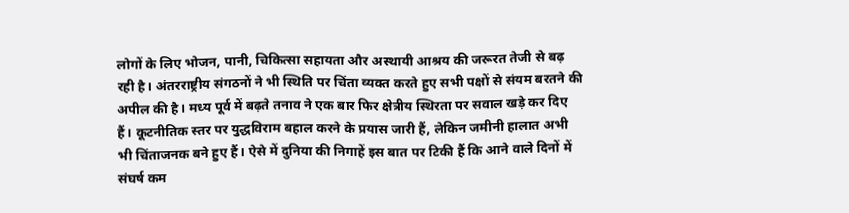लोगों के लिए भोजन, पानी, चिकित्सा सहायता और अस्थायी आश्रय की जरूरत तेजी से बढ़ रही है। अंतरराष्ट्रीय संगठनों ने भी स्थिति पर चिंता व्यक्त करते हुए सभी पक्षों से संयम बरतने की अपील की है। मध्य पूर्व में बढ़ते तनाव ने एक बार फिर क्षेत्रीय स्थिरता पर सवाल खड़े कर दिए हैं। कूटनीतिक स्तर पर युद्धविराम बहाल करने के प्रयास जारी हैं, लेकिन जमीनी हालात अभी भी चिंताजनक बने हुए हैं। ऐसे में दुनिया की निगाहें इस बात पर टिकी हैं कि आने वाले दिनों में संघर्ष कम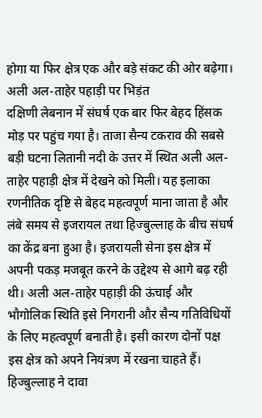होगा या फिर क्षेत्र एक और बड़े संकट की ओर बढ़ेगा।
अली अल-ताहेर पहाड़ी पर भिड़ंत
दक्षिणी लेबनान में संघर्ष एक बार फिर बेहद हिंसक मोड़ पर पहुंच गया है। ताजा सैन्य टकराव की सबसे बड़ी घटना लितानी नदी के उत्तर में स्थित अली अल-ताहेर पहाड़ी क्षेत्र में देखने को मिली। यह इलाका रणनीतिक दृष्टि से बेहद महत्वपूर्ण माना जाता है और लंबे समय से इजरायल तथा हिज्बुल्लाह के बीच संघर्ष का केंद्र बना हुआ है। इजरायली सेना इस क्षेत्र में अपनी पकड़ मजबूत करने के उद्देश्य से आगे बढ़ रही थी। अली अल-ताहेर पहाड़ी की ऊंचाई और भौगोलिक स्थिति इसे निगरानी और सैन्य गतिविधियों के लिए महत्वपूर्ण बनाती है। इसी कारण दोनों पक्ष इस क्षेत्र को अपने नियंत्रण में रखना चाहते हैं। हिज्बुल्लाह ने दावा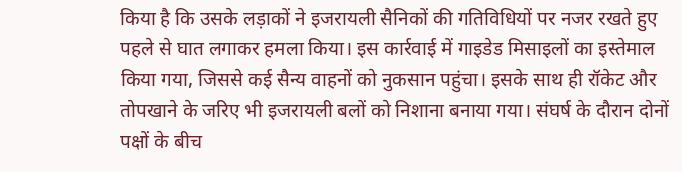किया है कि उसके लड़ाकों ने इजरायली सैनिकों की गतिविधियों पर नजर रखते हुए पहले से घात लगाकर हमला किया। इस कार्रवाई में गाइडेड मिसाइलों का इस्तेमाल किया गया, जिससे कई सैन्य वाहनों को नुकसान पहुंचा। इसके साथ ही रॉकेट और तोपखाने के जरिए भी इजरायली बलों को निशाना बनाया गया। संघर्ष के दौरान दोनों पक्षों के बीच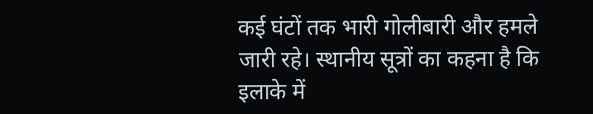कई घंटों तक भारी गोलीबारी और हमले जारी रहे। स्थानीय सूत्रों का कहना है कि इलाके में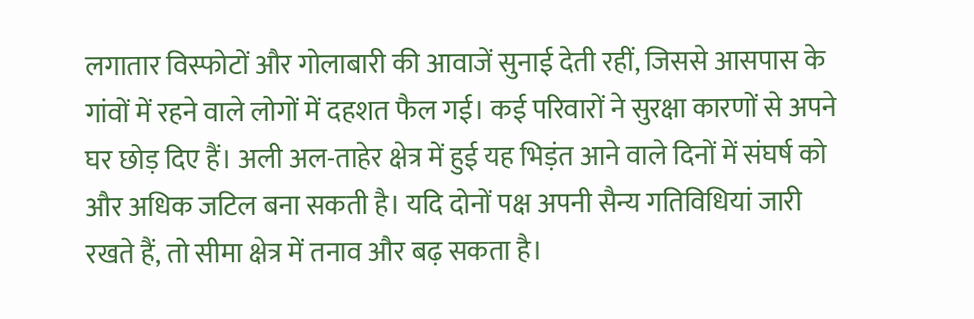लगातार विस्फोटों और गोलाबारी की आवाजें सुनाई देती रहीं, जिससे आसपास के गांवों में रहने वाले लोगों में दहशत फैल गई। कई परिवारों ने सुरक्षा कारणों से अपने घर छोड़ दिए हैं। अली अल-ताहेर क्षेत्र में हुई यह भिड़ंत आने वाले दिनों में संघर्ष को और अधिक जटिल बना सकती है। यदि दोनों पक्ष अपनी सैन्य गतिविधियां जारी रखते हैं, तो सीमा क्षेत्र में तनाव और बढ़ सकता है।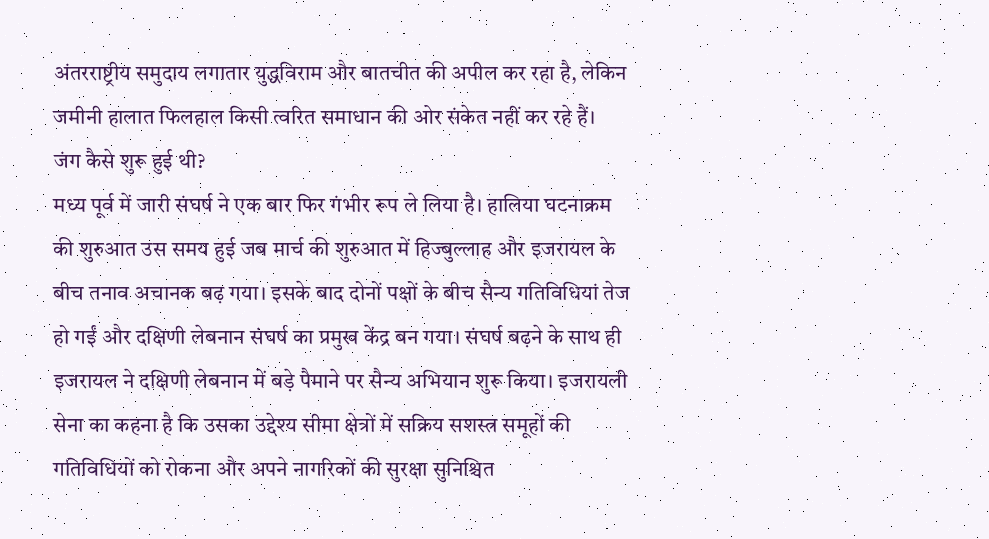अंतरराष्ट्रीय समुदाय लगातार युद्धविराम और बातचीत की अपील कर रहा है, लेकिन जमीनी हालात फिलहाल किसी त्वरित समाधान की ओर संकेत नहीं कर रहे हैं।
जंग कैसे शुरू हुई थी?
मध्य पूर्व में जारी संघर्ष ने एक बार फिर गंभीर रूप ले लिया है। हालिया घटनाक्रम की शुरुआत उस समय हुई जब मार्च की शुरुआत में हिज्बुल्लाह और इजरायल के बीच तनाव अचानक बढ़ गया। इसके बाद दोनों पक्षों के बीच सैन्य गतिविधियां तेज हो गईं और दक्षिणी लेबनान संघर्ष का प्रमुख केंद्र बन गया। संघर्ष बढ़ने के साथ ही इजरायल ने दक्षिणी लेबनान में बड़े पैमाने पर सैन्य अभियान शुरू किया। इजरायली सेना का कहना है कि उसका उद्देश्य सीमा क्षेत्रों में सक्रिय सशस्त्र समूहों की गतिविधियों को रोकना और अपने नागरिकों की सुरक्षा सुनिश्चित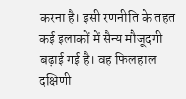करना है। इसी रणनीति के तहत कई इलाकों में सैन्य मौजूदगी बढ़ाई गई है। वह फिलहाल दक्षिणी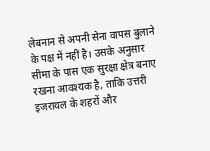लेबनान से अपनी सेना वापस बुलाने के पक्ष में नहीं है। उसके अनुसार सीमा के पास एक सुरक्षा क्षेत्र बनाए रखना आवश्यक है, ताकि उत्तरी इजरायल के शहरों और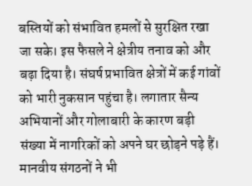बस्तियों को संभावित हमलों से सुरक्षित रखा जा सके। इस फैसले ने क्षेत्रीय तनाव को और बढ़ा दिया है। संघर्ष प्रभावित क्षेत्रों में कई गांवों को भारी नुकसान पहुंचा है। लगातार सैन्य अभियानों और गोलाबारी के कारण बड़ी संख्या में नागरिकों को अपने घर छोड़ने पड़े हैं। मानवीय संगठनों ने भी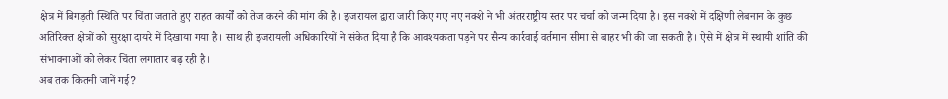क्षेत्र में बिगड़ती स्थिति पर चिंता जताते हुए राहत कार्यों को तेज करने की मांग की है। इजरायल द्वारा जारी किए गए नए नक्शे ने भी अंतरराष्ट्रीय स्तर पर चर्चा को जन्म दिया है। इस नक्शे में दक्षिणी लेबनान के कुछ अतिरिक्त क्षेत्रों को सुरक्षा दायरे में दिखाया गया है। साथ ही इजरायली अधिकारियों ने संकेत दिया है कि आवश्यकता पड़ने पर सैन्य कार्रवाई वर्तमान सीमा से बाहर भी की जा सकती है। ऐसे में क्षेत्र में स्थायी शांति की संभावनाओं को लेकर चिंता लगातार बढ़ रही है।
अब तक कितनी जानें गई?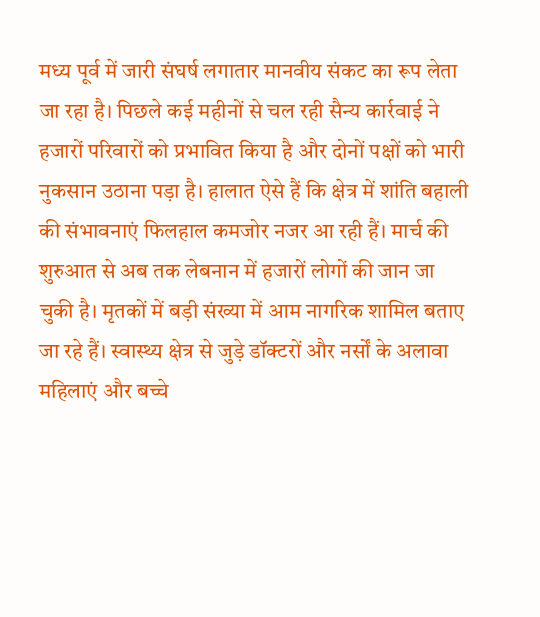मध्य पूर्व में जारी संघर्ष लगातार मानवीय संकट का रूप लेता जा रहा है। पिछले कई महीनों से चल रही सैन्य कार्रवाई ने हजारों परिवारों को प्रभावित किया है और दोनों पक्षों को भारी नुकसान उठाना पड़ा है। हालात ऐसे हैं कि क्षेत्र में शांति बहाली की संभावनाएं फिलहाल कमजोर नजर आ रही हैं। मार्च की शुरुआत से अब तक लेबनान में हजारों लोगों की जान जा चुकी है। मृतकों में बड़ी संख्या में आम नागरिक शामिल बताए जा रहे हैं। स्वास्थ्य क्षेत्र से जुड़े डॉक्टरों और नर्सों के अलावा महिलाएं और बच्चे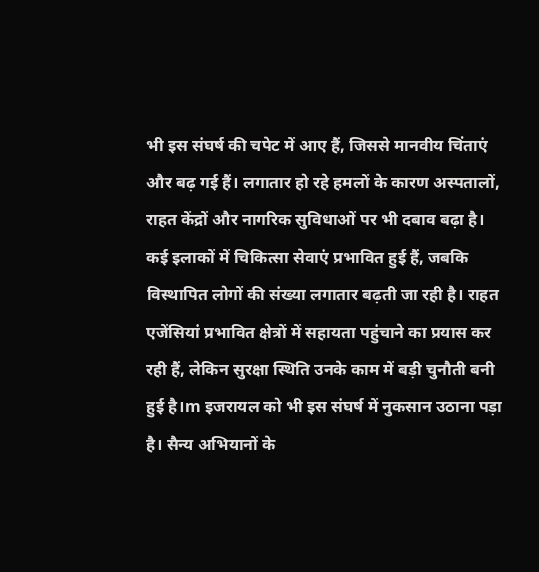भी इस संघर्ष की चपेट में आए हैं, जिससे मानवीय चिंताएं और बढ़ गई हैं। लगातार हो रहे हमलों के कारण अस्पतालों, राहत केंद्रों और नागरिक सुविधाओं पर भी दबाव बढ़ा है। कई इलाकों में चिकित्सा सेवाएं प्रभावित हुई हैं, जबकि विस्थापित लोगों की संख्या लगातार बढ़ती जा रही है। राहत एजेंसियां प्रभावित क्षेत्रों में सहायता पहुंचाने का प्रयास कर रही हैं, लेकिन सुरक्षा स्थिति उनके काम में बड़ी चुनौती बनी हुई है।m इजरायल को भी इस संघर्ष में नुकसान उठाना पड़ा है। सैन्य अभियानों के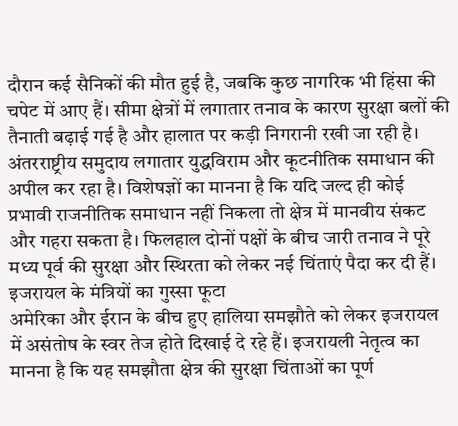दौरान कई सैनिकों की मौत हुई है, जबकि कुछ नागरिक भी हिंसा की चपेट में आए हैं। सीमा क्षेत्रों में लगातार तनाव के कारण सुरक्षा बलों की तैनाती बढ़ाई गई है और हालात पर कड़ी निगरानी रखी जा रही है। अंतरराष्ट्रीय समुदाय लगातार युद्धविराम और कूटनीतिक समाधान की अपील कर रहा है। विशेषज्ञों का मानना है कि यदि जल्द ही कोई प्रभावी राजनीतिक समाधान नहीं निकला तो क्षेत्र में मानवीय संकट और गहरा सकता है। फिलहाल दोनों पक्षों के बीच जारी तनाव ने पूरे मध्य पूर्व की सुरक्षा और स्थिरता को लेकर नई चिंताएं पैदा कर दी हैं।
इजरायल के मंत्रियों का गुस्सा फूटा
अमेरिका और ईरान के बीच हुए हालिया समझौते को लेकर इजरायल में असंतोष के स्वर तेज होते दिखाई दे रहे हैं। इजरायली नेतृत्व का मानना है कि यह समझौता क्षेत्र की सुरक्षा चिंताओं का पूर्ण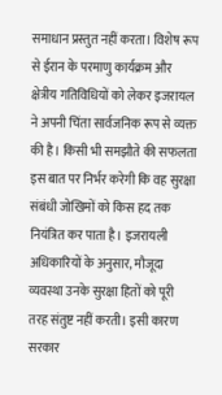समाधान प्रस्तुत नहीं करता। विशेष रूप से ईरान के परमाणु कार्यक्रम और क्षेत्रीय गतिविधियों को लेकर इजरायल ने अपनी चिंता सार्वजनिक रूप से व्यक्त की है। किसी भी समझौते की सफलता इस बात पर निर्भर करेगी कि वह सुरक्षा संबंधी जोखिमों को किस हद तक नियंत्रित कर पाता है। इजरायली अधिकारियों के अनुसार, मौजूदा व्यवस्था उनके सुरक्षा हितों को पूरी तरह संतुष्ट नहीं करती। इसी कारण सरकार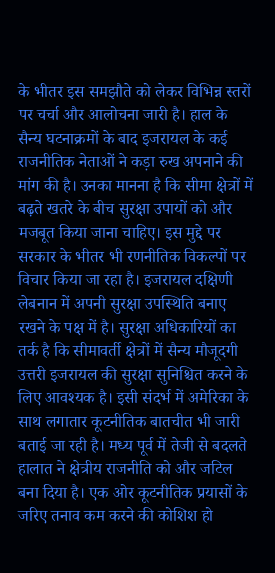के भीतर इस समझौते को लेकर विभिन्न स्तरों पर चर्चा और आलोचना जारी है। हाल के सैन्य घटनाक्रमों के बाद इजरायल के कई राजनीतिक नेताओं ने कड़ा रुख अपनाने की मांग की है। उनका मानना है कि सीमा क्षेत्रों में बढ़ते खतरे के बीच सुरक्षा उपायों को और मजबूत किया जाना चाहिए। इस मुद्दे पर सरकार के भीतर भी रणनीतिक विकल्पों पर विचार किया जा रहा है। इजरायल दक्षिणी लेबनान में अपनी सुरक्षा उपस्थिति बनाए रखने के पक्ष में है। सुरक्षा अधिकारियों का तर्क है कि सीमावर्ती क्षेत्रों में सैन्य मौजूदगी उत्तरी इजरायल की सुरक्षा सुनिश्चित करने के लिए आवश्यक है। इसी संदर्भ में अमेरिका के साथ लगातार कूटनीतिक बातचीत भी जारी बताई जा रही है। मध्य पूर्व में तेजी से बदलते हालात ने क्षेत्रीय राजनीति को और जटिल बना दिया है। एक ओर कूटनीतिक प्रयासों के जरिए तनाव कम करने की कोशिश हो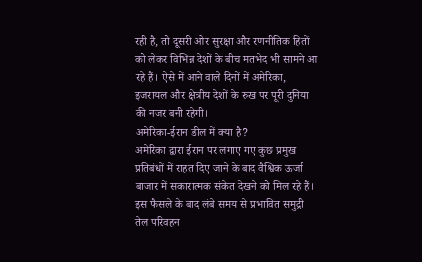रही है, तो दूसरी ओर सुरक्षा और रणनीतिक हितों को लेकर विभिन्न देशों के बीच मतभेद भी सामने आ रहे हैं। ऐसे में आने वाले दिनों में अमेरिका, इजरायल और क्षेत्रीय देशों के रुख पर पूरी दुनिया की नजर बनी रहेगी।
अमेरिका-ईरान डील में क्या है?
अमेरिका द्वारा ईरान पर लगाए गए कुछ प्रमुख प्रतिबंधों में राहत दिए जाने के बाद वैश्विक ऊर्जा बाजार में सकारात्मक संकेत देखने को मिल रहे हैं। इस फैसले के बाद लंबे समय से प्रभावित समुद्री तेल परिवहन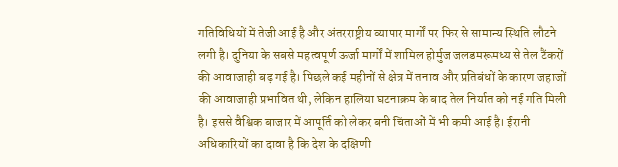गतिविधियों में तेजी आई है और अंतरराष्ट्रीय व्यापार मार्गों पर फिर से सामान्य स्थिति लौटने लगी है। दुनिया के सबसे महत्वपूर्ण ऊर्जा मार्गों में शामिल होर्मुज जलडमरूमध्य से तेल टैंकरों की आवाजाही बढ़ गई है। पिछले कई महीनों से क्षेत्र में तनाव और प्रतिबंधों के कारण जहाजों की आवाजाही प्रभावित थी, लेकिन हालिया घटनाक्रम के बाद तेल निर्यात को नई गति मिली है। इससे वैश्विक बाजार में आपूर्ति को लेकर बनी चिंताओं में भी कमी आई है। ईरानी अधिकारियों का दावा है कि देश के दक्षिणी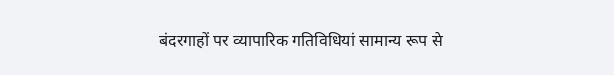बंदरगाहों पर व्यापारिक गतिविधियां सामान्य रूप से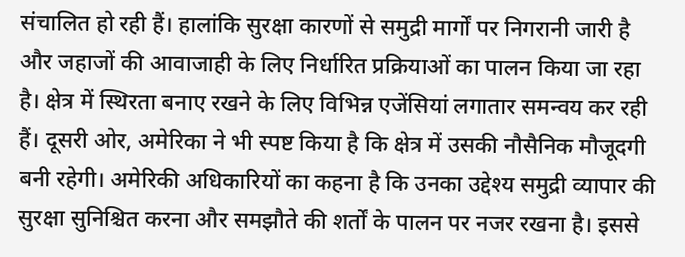संचालित हो रही हैं। हालांकि सुरक्षा कारणों से समुद्री मार्गों पर निगरानी जारी है और जहाजों की आवाजाही के लिए निर्धारित प्रक्रियाओं का पालन किया जा रहा है। क्षेत्र में स्थिरता बनाए रखने के लिए विभिन्न एजेंसियां लगातार समन्वय कर रही हैं। दूसरी ओर, अमेरिका ने भी स्पष्ट किया है कि क्षेत्र में उसकी नौसैनिक मौजूदगी बनी रहेगी। अमेरिकी अधिकारियों का कहना है कि उनका उद्देश्य समुद्री व्यापार की सुरक्षा सुनिश्चित करना और समझौते की शर्तों के पालन पर नजर रखना है। इससे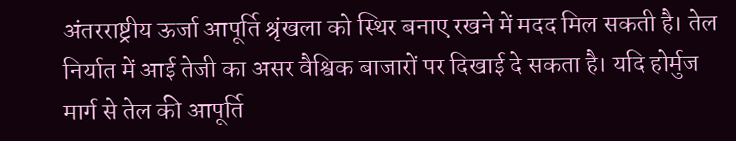अंतरराष्ट्रीय ऊर्जा आपूर्ति श्रृंखला को स्थिर बनाए रखने में मदद मिल सकती है। तेल निर्यात में आई तेजी का असर वैश्विक बाजारों पर दिखाई दे सकता है। यदि होर्मुज मार्ग से तेल की आपूर्ति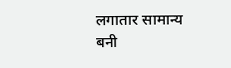लगातार सामान्य बनी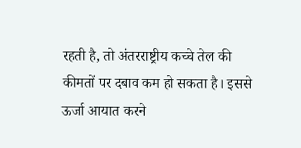रहती है, तो अंतरराष्ट्रीय कच्चे तेल की कीमतों पर दबाव कम हो सकता है। इससे ऊर्जा आयात करने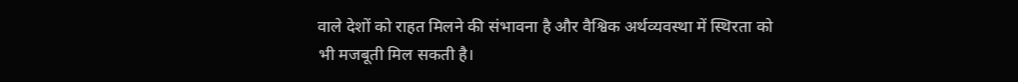वाले देशों को राहत मिलने की संभावना है और वैश्विक अर्थव्यवस्था में स्थिरता को भी मजबूती मिल सकती है।